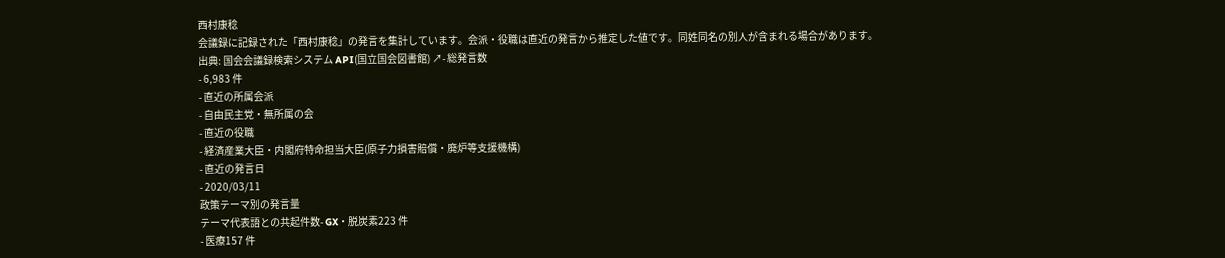西村康稔
会議録に記録された「西村康稔」の発言を集計しています。会派・役職は直近の発言から推定した値です。同姓同名の別人が含まれる場合があります。
出典: 国会会議録検索システム API(国立国会図書館) ↗- 総発言数
- 6,983 件
- 直近の所属会派
- 自由民主党・無所属の会
- 直近の役職
- 経済産業大臣・内閣府特命担当大臣(原子力損害賠償・廃炉等支援機構)
- 直近の発言日
- 2020/03/11
政策テーマ別の発言量
テーマ代表語との共起件数- GX・脱炭素223 件
- 医療157 件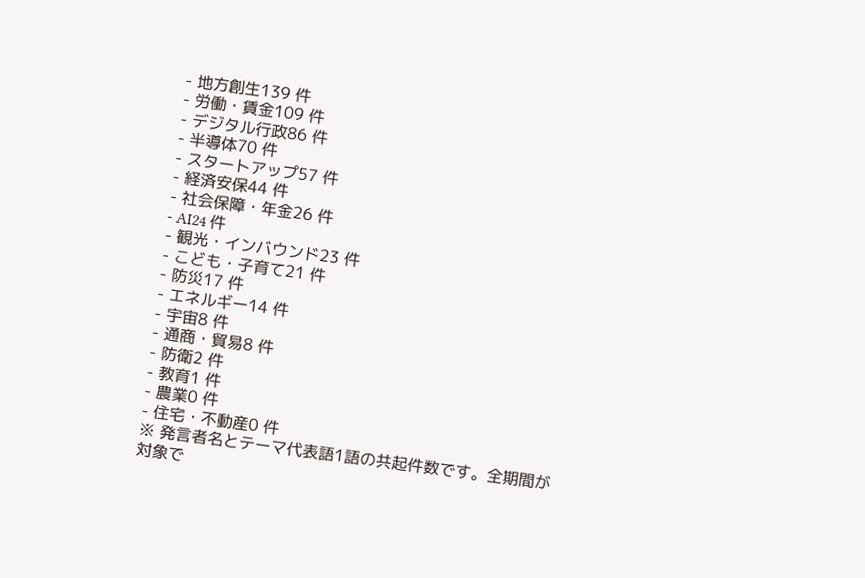- 地方創生139 件
- 労働・賃金109 件
- デジタル行政86 件
- 半導体70 件
- スタートアップ57 件
- 経済安保44 件
- 社会保障・年金26 件
- AI24 件
- 観光・インバウンド23 件
- こども・子育て21 件
- 防災17 件
- エネルギー14 件
- 宇宙8 件
- 通商・貿易8 件
- 防衛2 件
- 教育1 件
- 農業0 件
- 住宅・不動産0 件
※ 発言者名とテーマ代表語1語の共起件数です。全期間が対象で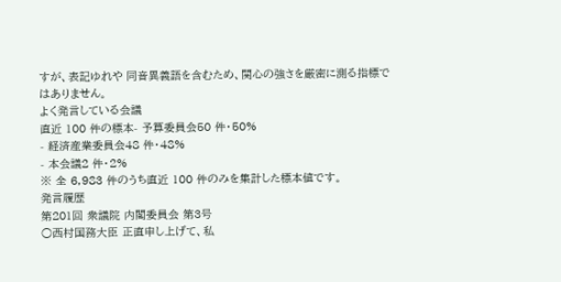すが、表記ゆれや 同音異義語を含むため、関心の強さを厳密に測る指標ではありません。
よく発言している会議
直近 100 件の標本- 予算委員会50 件・50%
- 経済産業委員会48 件・48%
- 本会議2 件・2%
※ 全 6,983 件のうち直近 100 件のみを集計した標本値です。
発言履歴
第201回 衆議院 内閣委員会 第3号
○西村国務大臣 正直申し上げて、私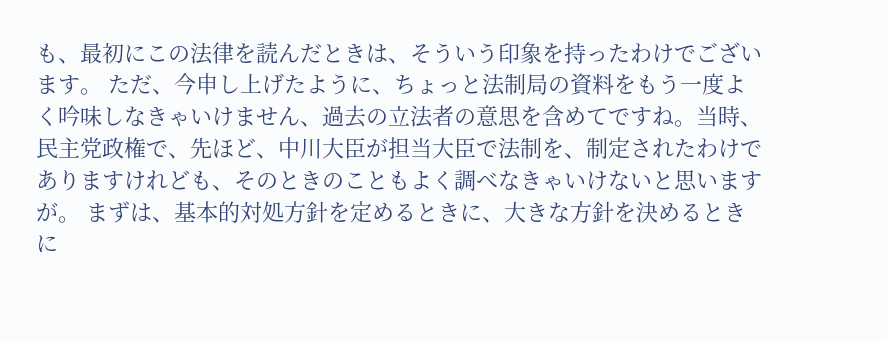も、最初にこの法律を読んだときは、そういう印象を持ったわけでございます。 ただ、今申し上げたように、ちょっと法制局の資料をもう一度よく吟味しなきゃいけません、過去の立法者の意思を含めてですね。当時、民主党政権で、先ほど、中川大臣が担当大臣で法制を、制定されたわけでありますけれども、そのときのこともよく調べなきゃいけないと思いますが。 まずは、基本的対処方針を定めるときに、大きな方針を決めるときに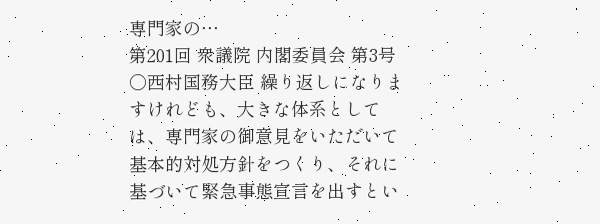専門家の…
第201回 衆議院 内閣委員会 第3号
○西村国務大臣 繰り返しになりますけれども、大きな体系としては、専門家の御意見をいただいて基本的対処方針をつくり、それに基づいて緊急事態宣言を出すとい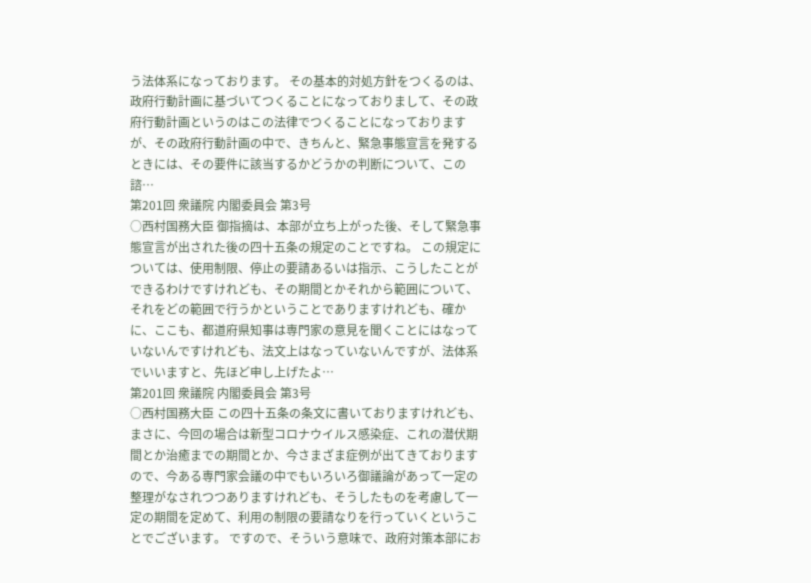う法体系になっております。 その基本的対処方針をつくるのは、政府行動計画に基づいてつくることになっておりまして、その政府行動計画というのはこの法律でつくることになっておりますが、その政府行動計画の中で、きちんと、緊急事態宣言を発するときには、その要件に該当するかどうかの判断について、この諮…
第201回 衆議院 内閣委員会 第3号
○西村国務大臣 御指摘は、本部が立ち上がった後、そして緊急事態宣言が出された後の四十五条の規定のことですね。 この規定については、使用制限、停止の要請あるいは指示、こうしたことができるわけですけれども、その期間とかそれから範囲について、それをどの範囲で行うかということでありますけれども、確かに、ここも、都道府県知事は専門家の意見を聞くことにはなっていないんですけれども、法文上はなっていないんですが、法体系でいいますと、先ほど申し上げたよ…
第201回 衆議院 内閣委員会 第3号
○西村国務大臣 この四十五条の条文に書いておりますけれども、まさに、今回の場合は新型コロナウイルス感染症、これの潜伏期間とか治癒までの期間とか、今さまざま症例が出てきておりますので、今ある専門家会議の中でもいろいろ御議論があって一定の整理がなされつつありますけれども、そうしたものを考慮して一定の期間を定めて、利用の制限の要請なりを行っていくということでございます。 ですので、そういう意味で、政府対策本部にお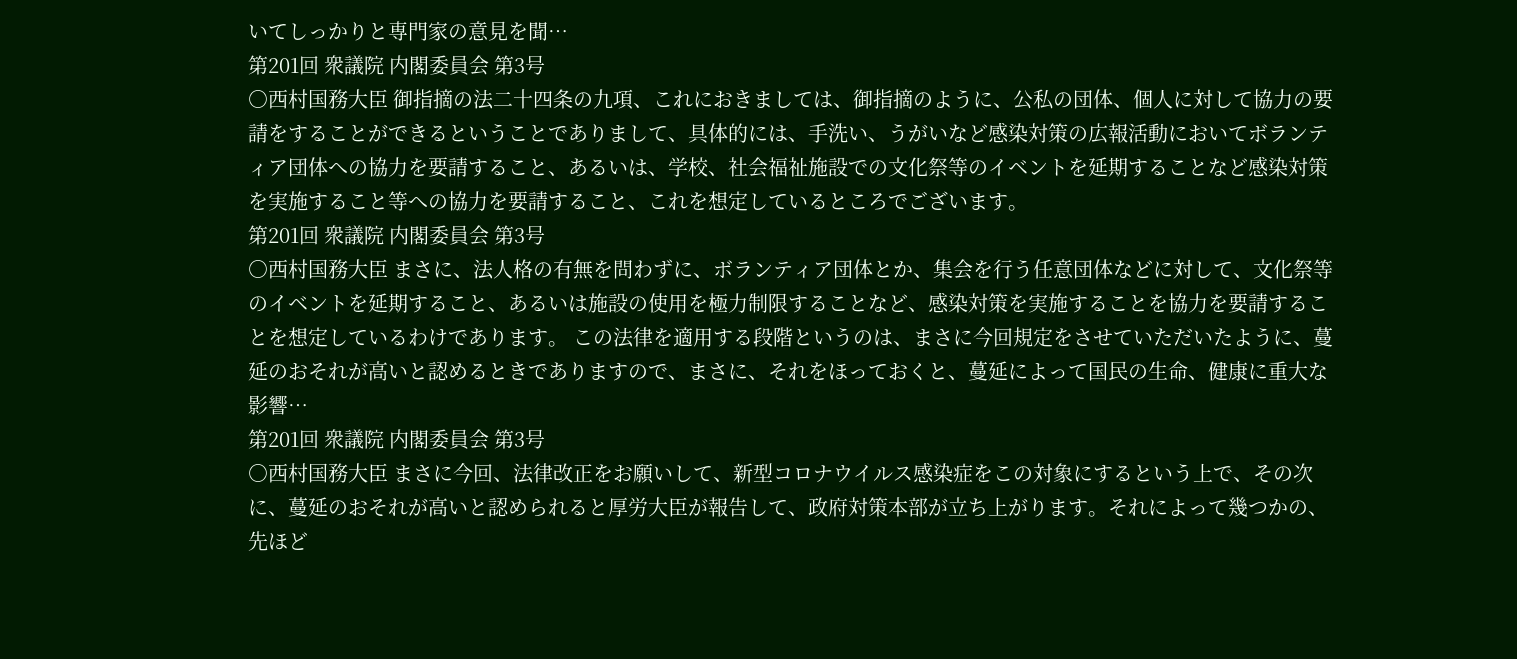いてしっかりと専門家の意見を聞…
第201回 衆議院 内閣委員会 第3号
○西村国務大臣 御指摘の法二十四条の九項、これにおきましては、御指摘のように、公私の団体、個人に対して協力の要請をすることができるということでありまして、具体的には、手洗い、うがいなど感染対策の広報活動においてボランティア団体への協力を要請すること、あるいは、学校、社会福祉施設での文化祭等のイベントを延期することなど感染対策を実施すること等への協力を要請すること、これを想定しているところでございます。
第201回 衆議院 内閣委員会 第3号
○西村国務大臣 まさに、法人格の有無を問わずに、ボランティア団体とか、集会を行う任意団体などに対して、文化祭等のイベントを延期すること、あるいは施設の使用を極力制限することなど、感染対策を実施することを協力を要請することを想定しているわけであります。 この法律を適用する段階というのは、まさに今回規定をさせていただいたように、蔓延のおそれが高いと認めるときでありますので、まさに、それをほっておくと、蔓延によって国民の生命、健康に重大な影響…
第201回 衆議院 内閣委員会 第3号
○西村国務大臣 まさに今回、法律改正をお願いして、新型コロナウイルス感染症をこの対象にするという上で、その次に、蔓延のおそれが高いと認められると厚労大臣が報告して、政府対策本部が立ち上がります。それによって幾つかの、先ほど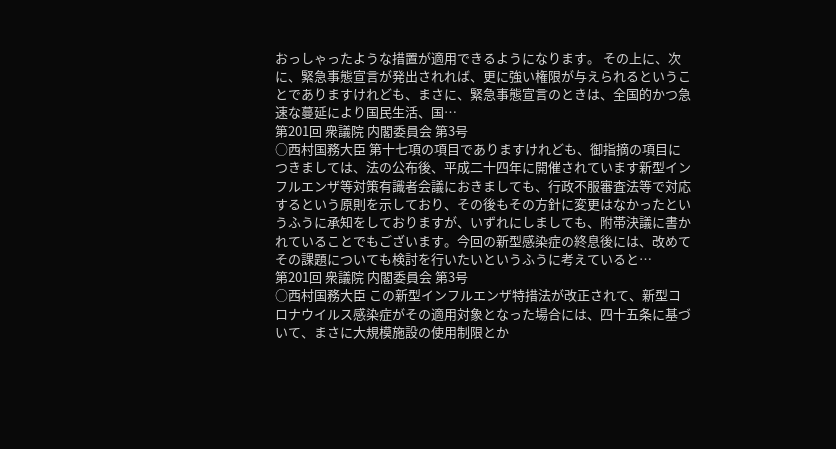おっしゃったような措置が適用できるようになります。 その上に、次に、緊急事態宣言が発出されれば、更に強い権限が与えられるということでありますけれども、まさに、緊急事態宣言のときは、全国的かつ急速な蔓延により国民生活、国…
第201回 衆議院 内閣委員会 第3号
○西村国務大臣 第十七項の項目でありますけれども、御指摘の項目につきましては、法の公布後、平成二十四年に開催されています新型インフルエンザ等対策有識者会議におきましても、行政不服審査法等で対応するという原則を示しており、その後もその方針に変更はなかったというふうに承知をしておりますが、いずれにしましても、附帯決議に書かれていることでもございます。今回の新型感染症の終息後には、改めてその課題についても検討を行いたいというふうに考えていると…
第201回 衆議院 内閣委員会 第3号
○西村国務大臣 この新型インフルエンザ特措法が改正されて、新型コロナウイルス感染症がその適用対象となった場合には、四十五条に基づいて、まさに大規模施設の使用制限とか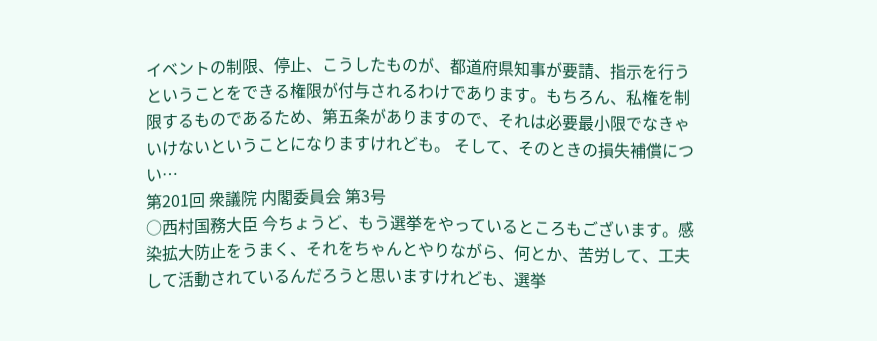イベントの制限、停止、こうしたものが、都道府県知事が要請、指示を行うということをできる権限が付与されるわけであります。もちろん、私権を制限するものであるため、第五条がありますので、それは必要最小限でなきゃいけないということになりますけれども。 そして、そのときの損失補償につい…
第201回 衆議院 内閣委員会 第3号
○西村国務大臣 今ちょうど、もう選挙をやっているところもございます。感染拡大防止をうまく、それをちゃんとやりながら、何とか、苦労して、工夫して活動されているんだろうと思いますけれども、選挙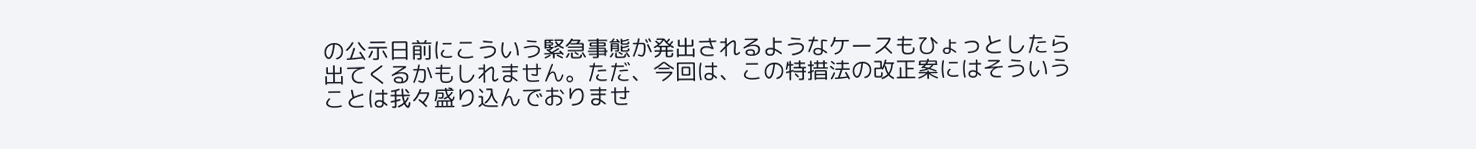の公示日前にこういう緊急事態が発出されるようなケースもひょっとしたら出てくるかもしれません。ただ、今回は、この特措法の改正案にはそういうことは我々盛り込んでおりませ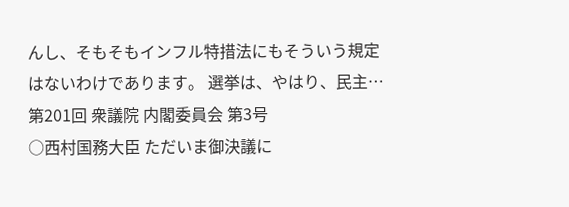んし、そもそもインフル特措法にもそういう規定はないわけであります。 選挙は、やはり、民主…
第201回 衆議院 内閣委員会 第3号
○西村国務大臣 ただいま御決議に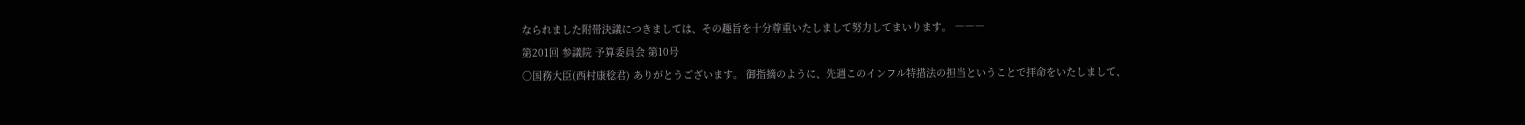なられました附帯決議につきましては、その趣旨を十分尊重いたしまして努力してまいります。 ―――
第201回 参議院 予算委員会 第10号
○国務大臣(西村康稔君) ありがとうございます。 御指摘のように、先週このインフル特措法の担当ということで拝命をいたしまして、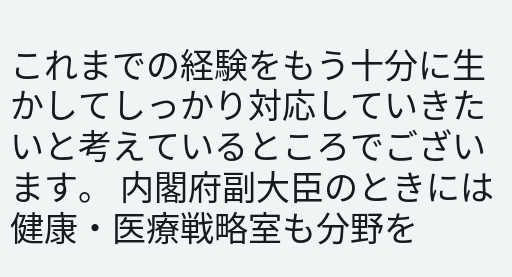これまでの経験をもう十分に生かしてしっかり対応していきたいと考えているところでございます。 内閣府副大臣のときには健康・医療戦略室も分野を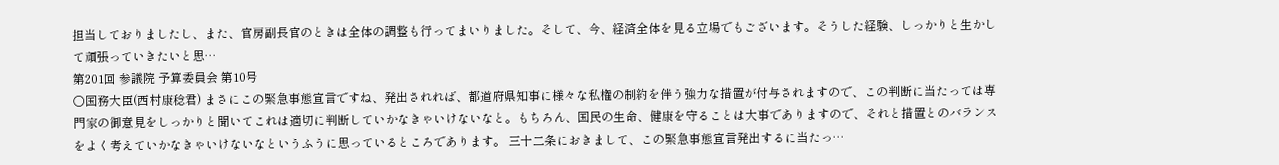担当しておりましたし、また、官房副長官のときは全体の調整も行ってまいりました。そして、今、経済全体を見る立場でもございます。そうした経験、しっかりと生かして頑張っていきたいと思…
第201回 参議院 予算委員会 第10号
○国務大臣(西村康稔君) まさにこの緊急事態宣言ですね、発出されれば、都道府県知事に様々な私権の制約を伴う強力な措置が付与されますので、この判断に当たっては専門家の御意見をしっかりと聞いてこれは適切に判断していかなきゃいけないなと。もちろん、国民の生命、健康を守ることは大事でありますので、それと措置とのバランスをよく考えていかなきゃいけないなというふうに思っているところであります。 三十二条におきまして、この緊急事態宣言発出するに当たっ…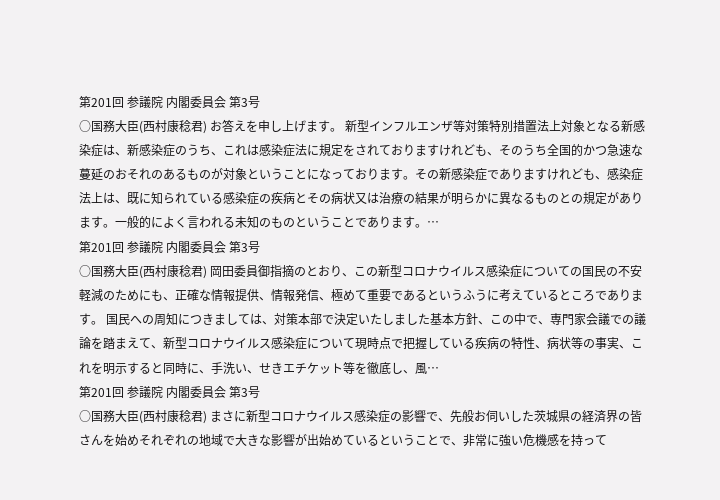第201回 参議院 内閣委員会 第3号
○国務大臣(西村康稔君) お答えを申し上げます。 新型インフルエンザ等対策特別措置法上対象となる新感染症は、新感染症のうち、これは感染症法に規定をされておりますけれども、そのうち全国的かつ急速な蔓延のおそれのあるものが対象ということになっております。その新感染症でありますけれども、感染症法上は、既に知られている感染症の疾病とその病状又は治療の結果が明らかに異なるものとの規定があります。一般的によく言われる未知のものということであります。…
第201回 参議院 内閣委員会 第3号
○国務大臣(西村康稔君) 岡田委員御指摘のとおり、この新型コロナウイルス感染症についての国民の不安軽減のためにも、正確な情報提供、情報発信、極めて重要であるというふうに考えているところであります。 国民への周知につきましては、対策本部で決定いたしました基本方針、この中で、専門家会議での議論を踏まえて、新型コロナウイルス感染症について現時点で把握している疾病の特性、病状等の事実、これを明示すると同時に、手洗い、せきエチケット等を徹底し、風…
第201回 参議院 内閣委員会 第3号
○国務大臣(西村康稔君) まさに新型コロナウイルス感染症の影響で、先般お伺いした茨城県の経済界の皆さんを始めそれぞれの地域で大きな影響が出始めているということで、非常に強い危機感を持って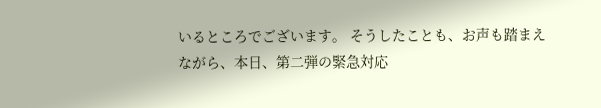いるところでございます。 そうしたことも、お声も踏まえながら、本日、第二弾の緊急対応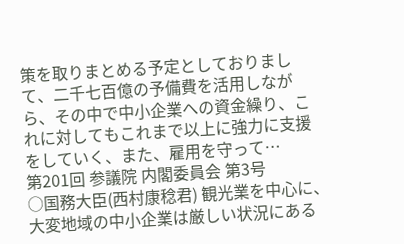策を取りまとめる予定としておりまして、二千七百億の予備費を活用しながら、その中で中小企業への資金繰り、これに対してもこれまで以上に強力に支援をしていく、また、雇用を守って…
第201回 参議院 内閣委員会 第3号
○国務大臣(西村康稔君) 観光業を中心に、大変地域の中小企業は厳しい状況にある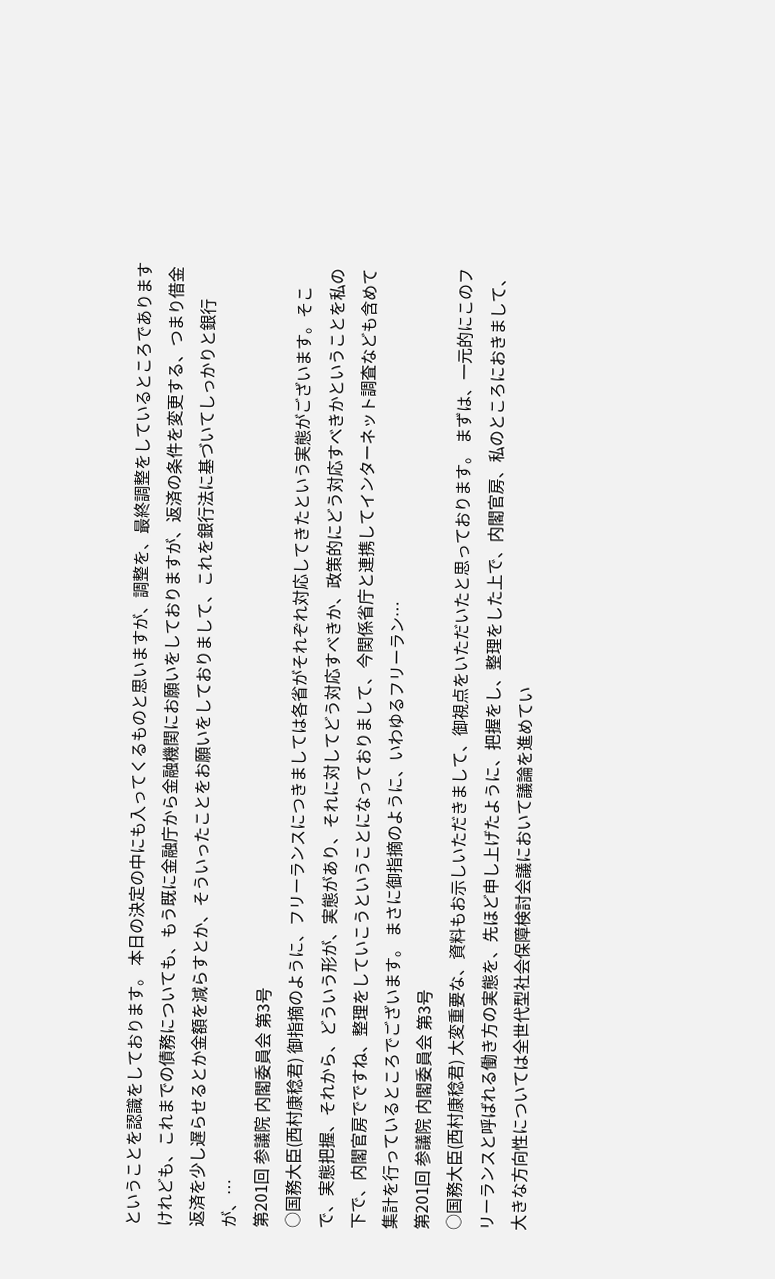ということを認識をしております。 本日の決定の中にも入ってくるものと思いますが、調整を、最終調整をしているところでありますけれども、これまでの債務についても、もう既に金融庁から金融機関にお願いをしておりますが、返済の条件を変更する、つまり借金返済を少し遅らせるとか金額を減らすとか、そういったことをお願いをしておりまして、これを銀行法に基づいてしっかりと銀行が、…
第201回 参議院 内閣委員会 第3号
○国務大臣(西村康稔君) 御指摘のように、フリーランスにつきましては各省がそれぞれ対応してきたという実態がございます。そこで、実態把握、それから、どういう形が、実態があり、それに対してどう対応すべきか、政策的にどう対応すべきかということを私の下で、内閣官房でですね、整理をしていこうということになっておりまして、今関係省庁と連携してインターネット調査なども含めて集計を行っているところでございます。 まさに御指摘のように、いわゆるフリーラン…
第201回 参議院 内閣委員会 第3号
○国務大臣(西村康稔君) 大変重要な、資料もお示しいただきまして、御視点をいただいたと思っております。 まずは、一元的にこのフリーランスと呼ばれる働き方の実態を、先ほど申し上げたように、把握をし、整理をした上で、内閣官房、私のところにおきまして、大きな方向性については全世代型社会保障検討会議において議論を進めてい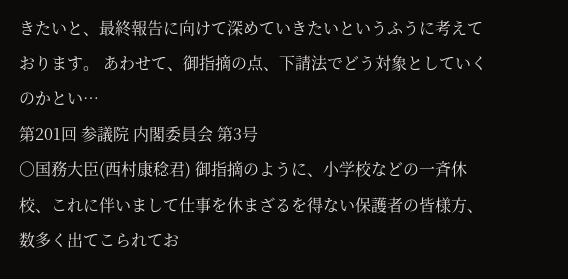きたいと、最終報告に向けて深めていきたいというふうに考えております。 あわせて、御指摘の点、下請法でどう対象としていくのかとい…
第201回 参議院 内閣委員会 第3号
○国務大臣(西村康稔君) 御指摘のように、小学校などの一斉休校、これに伴いまして仕事を休まざるを得ない保護者の皆様方、数多く出てこられてお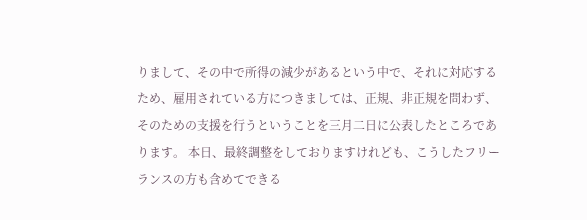りまして、その中で所得の減少があるという中で、それに対応するため、雇用されている方につきましては、正規、非正規を問わず、そのための支援を行うということを三月二日に公表したところであります。 本日、最終調整をしておりますけれども、こうしたフリーランスの方も含めてできる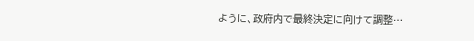ように、政府内で最終決定に向けて調整…